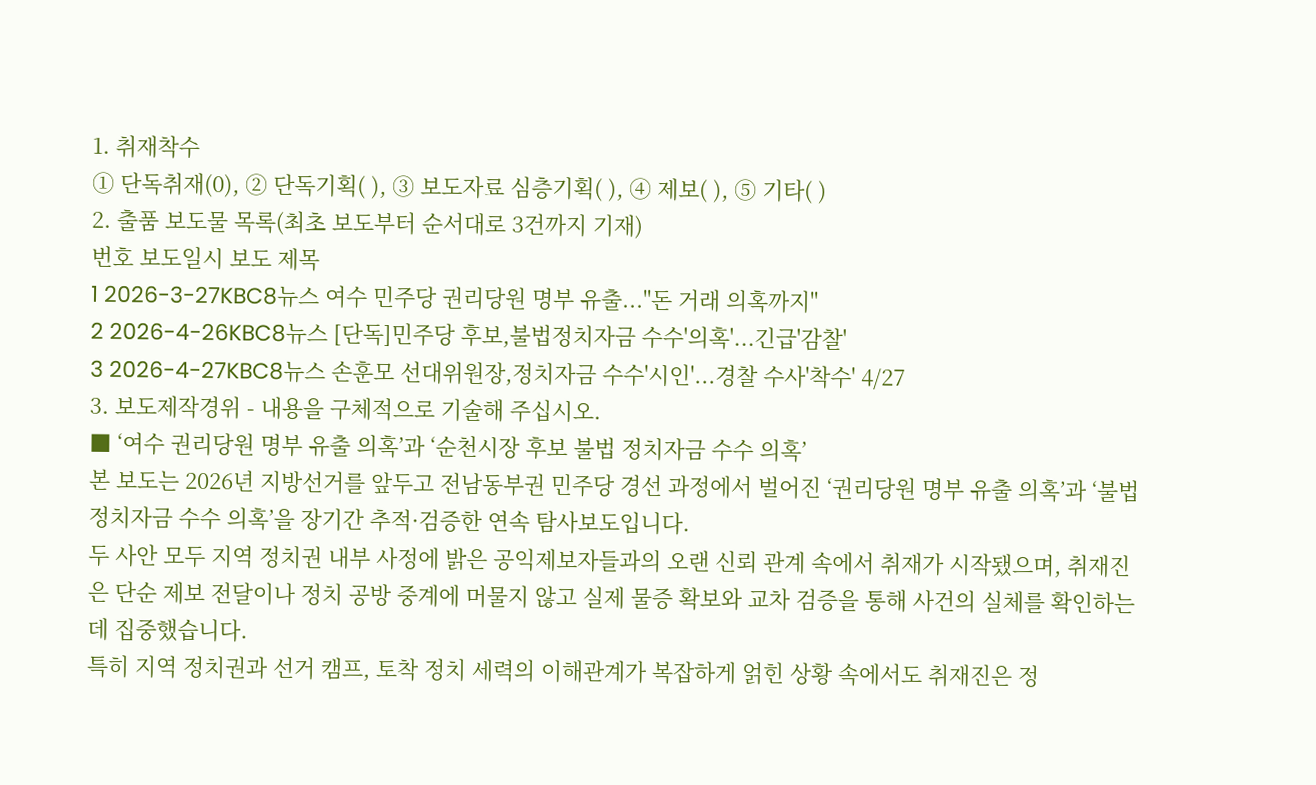1. 취재착수
① 단독취재(0), ② 단독기획( ), ③ 보도자료 심층기획( ), ④ 제보( ), ⑤ 기타( )
2. 출품 보도물 목록(최초 보도부터 순서대로 3건까지 기재)
번호 보도일시 보도 제목
1 2026-3-27KBC8뉴스 여수 민주당 권리당원 명부 유출..."돈 거래 의혹까지"
2 2026-4-26KBC8뉴스 [단독]민주당 후보,불법정치자금 수수'의혹'...긴급'감찰'
3 2026-4-27KBC8뉴스 손훈모 선대위원장,정치자금 수수'시인'...경찰 수사'착수' 4/27
3. 보도제작경위 - 내용을 구체적으로 기술해 주십시오.
■ ‘여수 권리당원 명부 유출 의혹’과 ‘순천시장 후보 불법 정치자금 수수 의혹’
본 보도는 2026년 지방선거를 앞두고 전남동부권 민주당 경선 과정에서 벌어진 ‘권리당원 명부 유출 의혹’과 ‘불법 정치자금 수수 의혹’을 장기간 추적·검증한 연속 탐사보도입니다.
두 사안 모두 지역 정치권 내부 사정에 밝은 공익제보자들과의 오랜 신뢰 관계 속에서 취재가 시작됐으며, 취재진은 단순 제보 전달이나 정치 공방 중계에 머물지 않고 실제 물증 확보와 교차 검증을 통해 사건의 실체를 확인하는 데 집중했습니다.
특히 지역 정치권과 선거 캠프, 토착 정치 세력의 이해관계가 복잡하게 얽힌 상황 속에서도 취재진은 정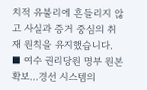치적 유불리에 흔들리지 않고 사실과 증거 중심의 취재 원칙을 유지했습니다.
■ 여수 권리당원 명부 원본 확보…경선 시스템의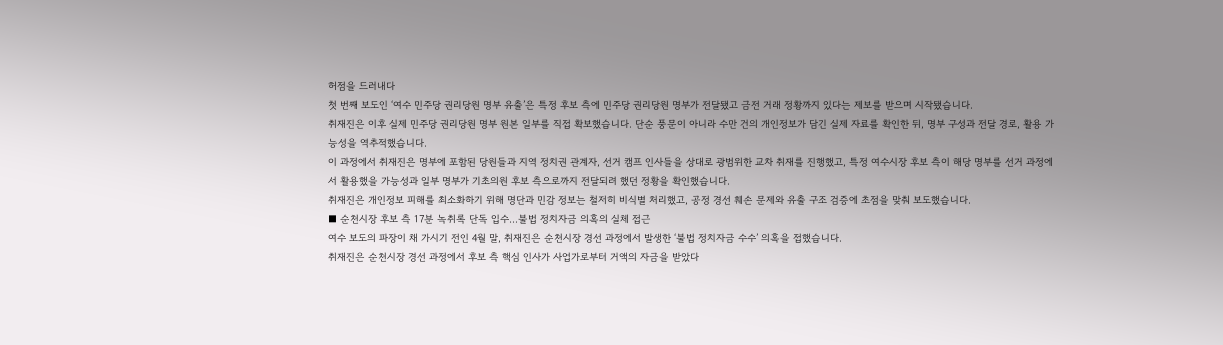허점을 드러내다
첫 번째 보도인 ‘여수 민주당 권리당원 명부 유출’은 특정 후보 측에 민주당 권리당원 명부가 전달됐고 금전 거래 정황까지 있다는 제보를 받으며 시작됐습니다.
취재진은 이후 실제 민주당 권리당원 명부 원본 일부를 직접 확보했습니다. 단순 풍문이 아니라 수만 건의 개인정보가 담긴 실제 자료를 확인한 뒤, 명부 구성과 전달 경로, 활용 가능성을 역추적했습니다.
이 과정에서 취재진은 명부에 포함된 당원들과 지역 정치권 관계자, 선거 캠프 인사들을 상대로 광범위한 교차 취재를 진행했고, 특정 여수시장 후보 측이 해당 명부를 선거 과정에서 활용했을 가능성과 일부 명부가 기초의원 후보 측으로까지 전달되려 했던 정황을 확인했습니다.
취재진은 개인정보 피해를 최소화하기 위해 명단과 민감 정보는 철저히 비식별 처리했고, 공정 경선 훼손 문제와 유출 구조 검증에 초점을 맞춰 보도했습니다.
■ 순천시장 후보 측 17분 녹취록 단독 입수…불법 정치자금 의혹의 실체 접근
여수 보도의 파장이 채 가시기 전인 4월 말, 취재진은 순천시장 경선 과정에서 발생한 ‘불법 정치자금 수수’ 의혹을 접했습니다.
취재진은 순천시장 경선 과정에서 후보 측 핵심 인사가 사업가로부터 거액의 자금을 받았다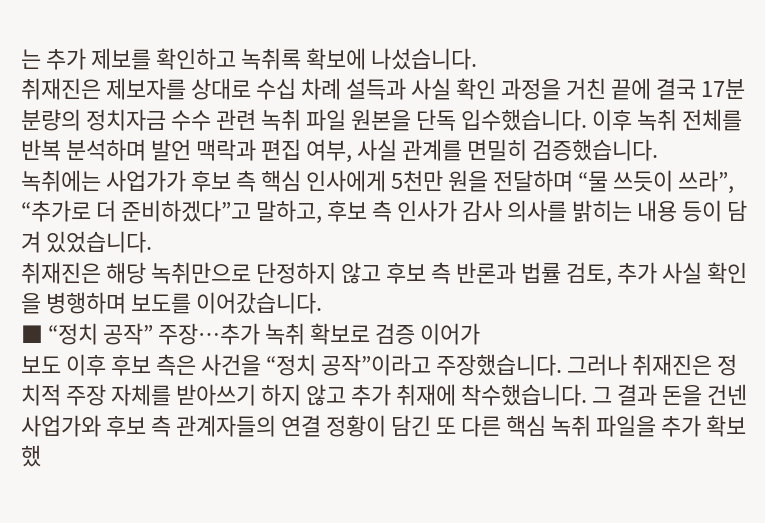는 추가 제보를 확인하고 녹취록 확보에 나섰습니다.
취재진은 제보자를 상대로 수십 차례 설득과 사실 확인 과정을 거친 끝에 결국 17분 분량의 정치자금 수수 관련 녹취 파일 원본을 단독 입수했습니다. 이후 녹취 전체를 반복 분석하며 발언 맥락과 편집 여부, 사실 관계를 면밀히 검증했습니다.
녹취에는 사업가가 후보 측 핵심 인사에게 5천만 원을 전달하며 “물 쓰듯이 쓰라”, “추가로 더 준비하겠다”고 말하고, 후보 측 인사가 감사 의사를 밝히는 내용 등이 담겨 있었습니다.
취재진은 해당 녹취만으로 단정하지 않고 후보 측 반론과 법률 검토, 추가 사실 확인을 병행하며 보도를 이어갔습니다.
■ “정치 공작” 주장…추가 녹취 확보로 검증 이어가
보도 이후 후보 측은 사건을 “정치 공작”이라고 주장했습니다. 그러나 취재진은 정치적 주장 자체를 받아쓰기 하지 않고 추가 취재에 착수했습니다. 그 결과 돈을 건넨 사업가와 후보 측 관계자들의 연결 정황이 담긴 또 다른 핵심 녹취 파일을 추가 확보했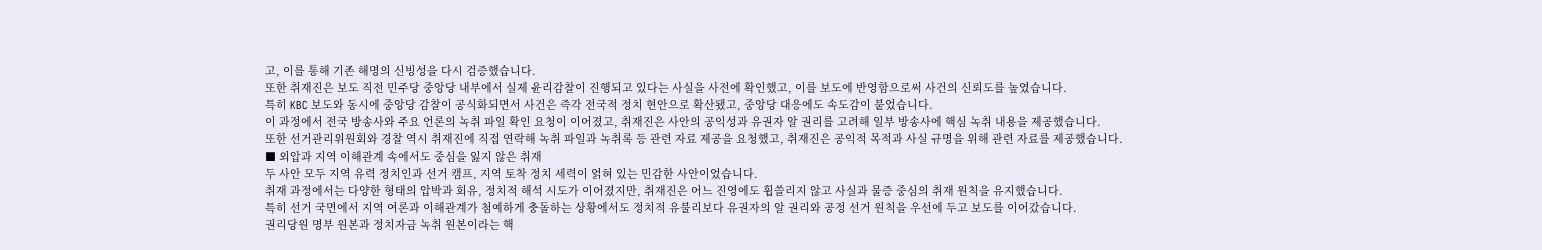고, 이를 통해 기존 해명의 신빙성을 다시 검증했습니다.
또한 취재진은 보도 직전 민주당 중앙당 내부에서 실제 윤리감찰이 진행되고 있다는 사실을 사전에 확인했고, 이를 보도에 반영함으로써 사건의 신뢰도를 높였습니다.
특히 KBC 보도와 동시에 중앙당 감찰이 공식화되면서 사건은 즉각 전국적 정치 현안으로 확산됐고, 중앙당 대응에도 속도감이 붙었습니다.
이 과정에서 전국 방송사와 주요 언론의 녹취 파일 확인 요청이 이어졌고, 취재진은 사안의 공익성과 유권자 알 권리를 고려해 일부 방송사에 핵심 녹취 내용을 제공했습니다.
또한 선거관리위원회와 경찰 역시 취재진에 직접 연락해 녹취 파일과 녹취록 등 관련 자료 제공을 요청했고, 취재진은 공익적 목적과 사실 규명을 위해 관련 자료를 제공했습니다.
■ 외압과 지역 이해관계 속에서도 중심을 잃지 않은 취재
두 사안 모두 지역 유력 정치인과 선거 캠프, 지역 토착 정치 세력이 얽혀 있는 민감한 사안이었습니다.
취재 과정에서는 다양한 형태의 압박과 회유, 정치적 해석 시도가 이어졌지만, 취재진은 어느 진영에도 휩쓸리지 않고 사실과 물증 중심의 취재 원칙을 유지했습니다.
특히 선거 국면에서 지역 여론과 이해관계가 첨예하게 충돌하는 상황에서도 정치적 유불리보다 유권자의 알 권리와 공정 선거 원칙을 우선에 두고 보도를 이어갔습니다.
권리당원 명부 원본과 정치자금 녹취 원본이라는 핵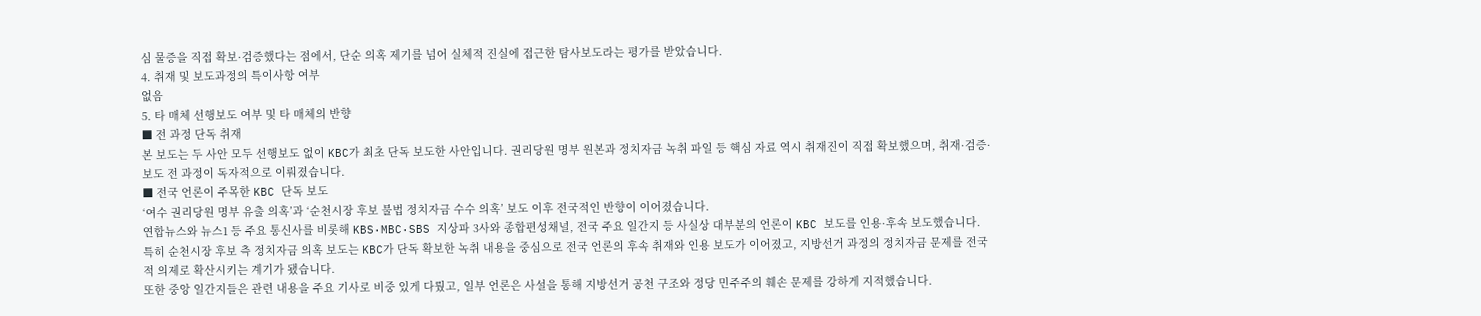심 물증을 직접 확보·검증했다는 점에서, 단순 의혹 제기를 넘어 실체적 진실에 접근한 탐사보도라는 평가를 받았습니다.
4. 취재 및 보도과정의 특이사항 여부
없음
5. 타 매체 선행보도 여부 및 타 매체의 반향
■ 전 과정 단독 취재
본 보도는 두 사안 모두 선행보도 없이 KBC가 최초 단독 보도한 사안입니다. 권리당원 명부 원본과 정치자금 녹취 파일 등 핵심 자료 역시 취재진이 직접 확보했으며, 취재·검증·보도 전 과정이 독자적으로 이뤄졌습니다.
■ 전국 언론이 주목한 KBC 단독 보도
‘여수 권리당원 명부 유출 의혹’과 ‘순천시장 후보 불법 정치자금 수수 의혹’ 보도 이후 전국적인 반향이 이어졌습니다.
연합뉴스와 뉴스1 등 주요 통신사를 비롯해 KBS·MBC·SBS 지상파 3사와 종합편성채널, 전국 주요 일간지 등 사실상 대부분의 언론이 KBC 보도를 인용·후속 보도했습니다.
특히 순천시장 후보 측 정치자금 의혹 보도는 KBC가 단독 확보한 녹취 내용을 중심으로 전국 언론의 후속 취재와 인용 보도가 이어졌고, 지방선거 과정의 정치자금 문제를 전국적 의제로 확산시키는 계기가 됐습니다.
또한 중앙 일간지들은 관련 내용을 주요 기사로 비중 있게 다뤘고, 일부 언론은 사설을 통해 지방선거 공천 구조와 정당 민주주의 훼손 문제를 강하게 지적했습니다.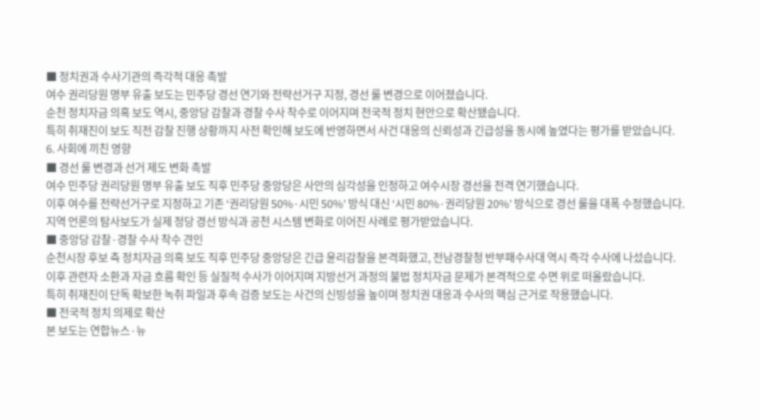■ 정치권과 수사기관의 즉각적 대응 촉발
여수 권리당원 명부 유출 보도는 민주당 경선 연기와 전략선거구 지정, 경선 룰 변경으로 이어졌습니다.
순천 정치자금 의혹 보도 역시, 중앙당 감찰과 경찰 수사 착수로 이어지며 전국적 정치 현안으로 확산됐습니다.
특히 취재진이 보도 직전 감찰 진행 상황까지 사전 확인해 보도에 반영하면서 사건 대응의 신뢰성과 긴급성을 동시에 높였다는 평가를 받았습니다.
6. 사회에 끼친 영향
■ 경선 룰 변경과 선거 제도 변화 촉발
여수 민주당 권리당원 명부 유출 보도 직후 민주당 중앙당은 사안의 심각성을 인정하고 여수시장 경선을 전격 연기했습니다.
이후 여수를 전략선거구로 지정하고 기존 ‘권리당원 50%·시민 50%’ 방식 대신 ‘시민 80%·권리당원 20%’ 방식으로 경선 룰을 대폭 수정했습니다.
지역 언론의 탐사보도가 실제 정당 경선 방식과 공천 시스템 변화로 이어진 사례로 평가받았습니다.
■ 중앙당 감찰·경찰 수사 착수 견인
순천시장 후보 측 정치자금 의혹 보도 직후 민주당 중앙당은 긴급 윤리감찰을 본격화했고, 전남경찰청 반부패수사대 역시 즉각 수사에 나섰습니다.
이후 관련자 소환과 자금 흐름 확인 등 실질적 수사가 이어지며 지방선거 과정의 불법 정치자금 문제가 본격적으로 수면 위로 떠올랐습니다.
특히 취재진이 단독 확보한 녹취 파일과 후속 검증 보도는 사건의 신빙성을 높이며 정치권 대응과 수사의 핵심 근거로 작용했습니다.
■ 전국적 정치 의제로 확산
본 보도는 연합뉴스·뉴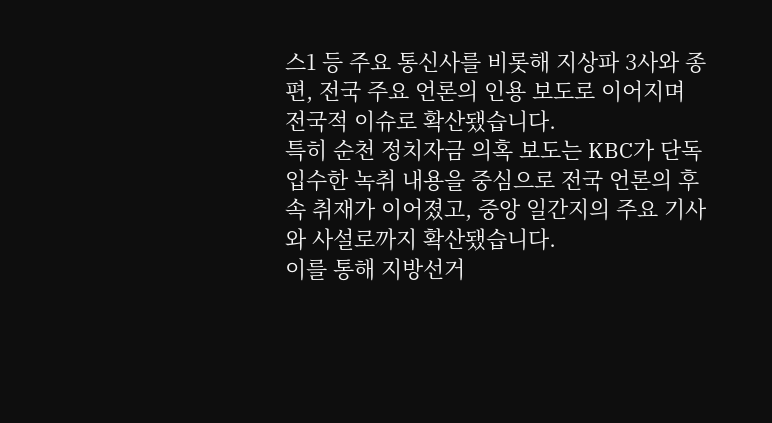스1 등 주요 통신사를 비롯해 지상파 3사와 종편, 전국 주요 언론의 인용 보도로 이어지며 전국적 이슈로 확산됐습니다.
특히 순천 정치자금 의혹 보도는 KBC가 단독 입수한 녹취 내용을 중심으로 전국 언론의 후속 취재가 이어졌고, 중앙 일간지의 주요 기사와 사설로까지 확산됐습니다.
이를 통해 지방선거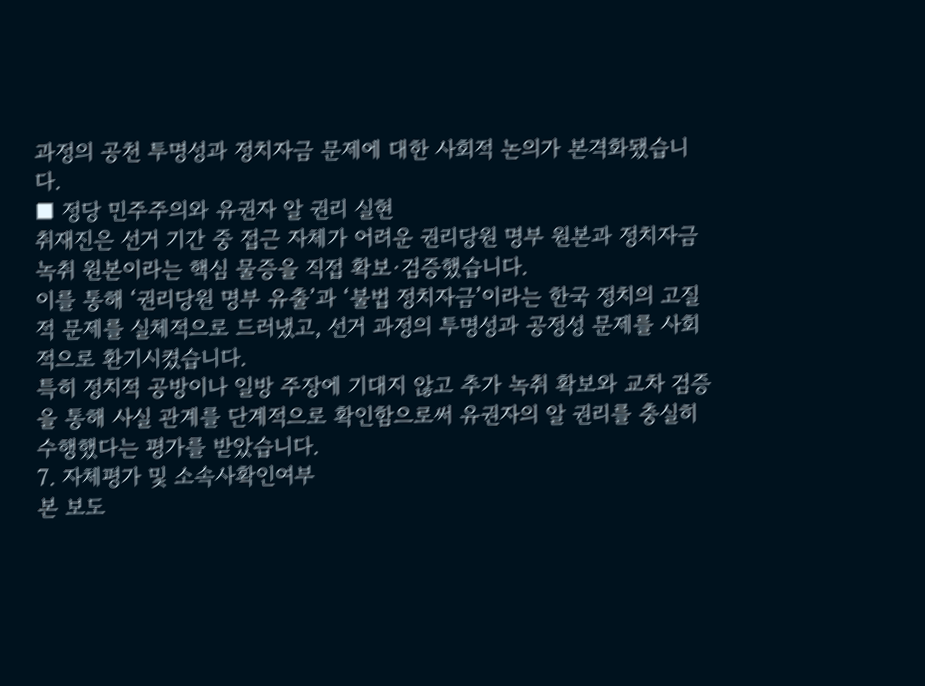과정의 공천 투명성과 정치자금 문제에 대한 사회적 논의가 본격화됐습니다.
■ 정당 민주주의와 유권자 알 권리 실현
취재진은 선거 기간 중 접근 자체가 어려운 권리당원 명부 원본과 정치자금 녹취 원본이라는 핵심 물증을 직접 확보·검증했습니다.
이를 통해 ‘권리당원 명부 유출’과 ‘불법 정치자금’이라는 한국 정치의 고질적 문제를 실체적으로 드러냈고, 선거 과정의 투명성과 공정성 문제를 사회적으로 환기시켰습니다.
특히 정치적 공방이나 일방 주장에 기대지 않고 추가 녹취 확보와 교차 검증을 통해 사실 관계를 단계적으로 확인함으로써 유권자의 알 권리를 충실히 수행했다는 평가를 받았습니다.
7. 자체평가 및 소속사확인여부
본 보도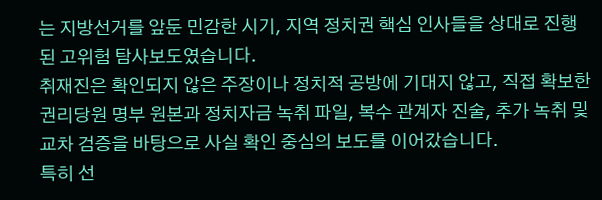는 지방선거를 앞둔 민감한 시기, 지역 정치권 핵심 인사들을 상대로 진행된 고위험 탐사보도였습니다.
취재진은 확인되지 않은 주장이나 정치적 공방에 기대지 않고, 직접 확보한 권리당원 명부 원본과 정치자금 녹취 파일, 복수 관계자 진술, 추가 녹취 및 교차 검증을 바탕으로 사실 확인 중심의 보도를 이어갔습니다.
특히 선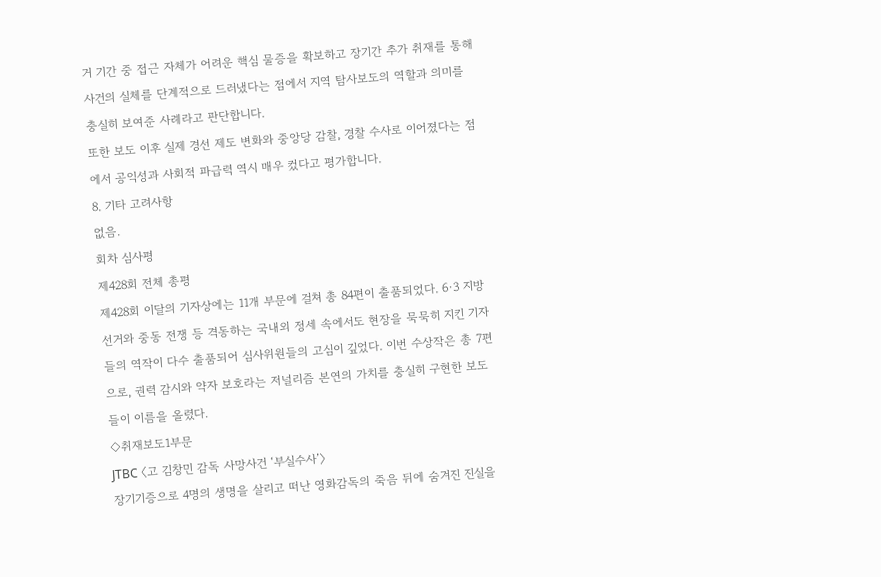거 기간 중 접근 자체가 어려운 핵심 물증을 확보하고 장기간 추가 취재를 통해 사건의 실체를 단계적으로 드러냈다는 점에서 지역 탐사보도의 역할과 의미를 충실히 보여준 사례라고 판단합니다.
또한 보도 이후 실제 경선 제도 변화와 중앙당 감찰, 경찰 수사로 이어졌다는 점에서 공익성과 사회적 파급력 역시 매우 컸다고 평가합니다.
8. 기타 고려사항
없음.
회차 심사평
제428회 전체 총평
제428회 이달의 기자상에는 11개 부문에 걸쳐 총 84편이 출품되었다. 6·3 지방선거와 중동 전쟁 등 격동하는 국내외 정세 속에서도 현장을 묵묵히 지킨 기자들의 역작이 다수 출품되어 심사위원들의 고심이 깊었다. 이번 수상작은 총 7편으로, 권력 감시와 약자 보호라는 저널리즘 본연의 가치를 충실히 구현한 보도들이 이름을 올렸다.
◇취재보도1부문
JTBC 〈고 김창민 감독 사망사건 ‘부실수사’〉
장기기증으로 4명의 생명을 살리고 떠난 영화감독의 죽음 뒤에 숨겨진 진실을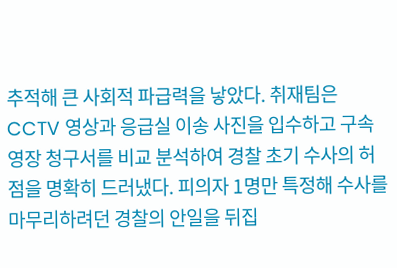추적해 큰 사회적 파급력을 낳았다. 취재팀은 CCTV 영상과 응급실 이송 사진을 입수하고 구속영장 청구서를 비교 분석하여 경찰 초기 수사의 허점을 명확히 드러냈다. 피의자 1명만 특정해 수사를 마무리하려던 경찰의 안일을 뒤집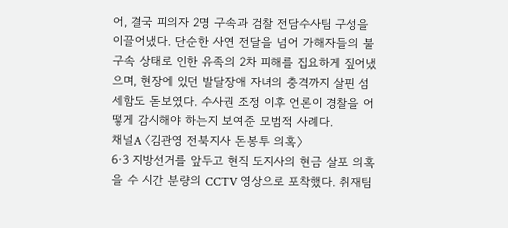어, 결국 피의자 2명 구속과 검찰 전담수사팀 구성을 이끌어냈다. 단순한 사연 전달을 넘어 가해자들의 불구속 상태로 인한 유족의 2차 피해를 집요하게 짚어냈으며, 현장에 있던 발달장애 자녀의 충격까지 살핀 섬세함도 돋보였다. 수사권 조정 이후 언론이 경찰을 어떻게 감시해야 하는지 보여준 모범적 사례다.
채널A 〈김관영 전북지사 돈봉투 의혹〉
6·3 지방선거를 앞두고 현직 도지사의 현금 살포 의혹을 수 시간 분량의 CCTV 영상으로 포착했다. 취재팀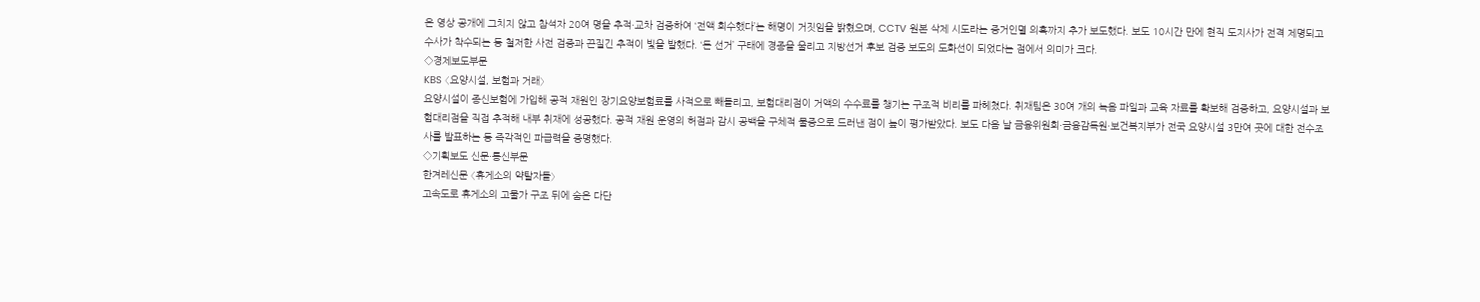은 영상 공개에 그치지 않고 참석자 20여 명을 추적·교차 검증하여 ‘전액 회수했다’는 해명이 거짓임을 밝혔으며, CCTV 원본 삭제 시도라는 증거인멸 의혹까지 추가 보도했다. 보도 10시간 만에 현직 도지사가 전격 제명되고 수사가 착수되는 등 철저한 사전 검증과 끈질긴 추적이 빛을 발했다. ‘돈 선거’ 구태에 경종을 울리고 지방선거 후보 검증 보도의 도화선이 되었다는 점에서 의미가 크다.
◇경제보도부문
KBS 〈요양시설, 보험과 거래〉
요양시설이 종신보험에 가입해 공적 재원인 장기요양보험료를 사적으로 빼돌리고, 보험대리점이 거액의 수수료를 챙기는 구조적 비리를 파헤쳤다. 취재팀은 30여 개의 녹음 파일과 교육 자료를 확보해 검증하고, 요양시설과 보험대리점을 직접 추적해 내부 취재에 성공했다. 공적 재원 운영의 허점과 감시 공백을 구체적 물증으로 드러낸 점이 높이 평가받았다. 보도 다음 날 금융위원회·금융감독원·보건복지부가 전국 요양시설 3만여 곳에 대한 전수조사를 발표하는 등 즉각적인 파급력을 증명했다.
◇기획보도 신문·통신부문
한겨레신문 〈휴게소의 약탈자들〉
고속도로 휴게소의 고물가 구조 뒤에 숨은 다단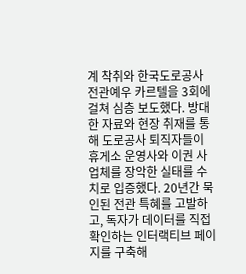계 착취와 한국도로공사 전관예우 카르텔을 3회에 걸쳐 심층 보도했다. 방대한 자료와 현장 취재를 통해 도로공사 퇴직자들이 휴게소 운영사와 이권 사업체를 장악한 실태를 수치로 입증했다. 20년간 묵인된 전관 특혜를 고발하고, 독자가 데이터를 직접 확인하는 인터랙티브 페이지를 구축해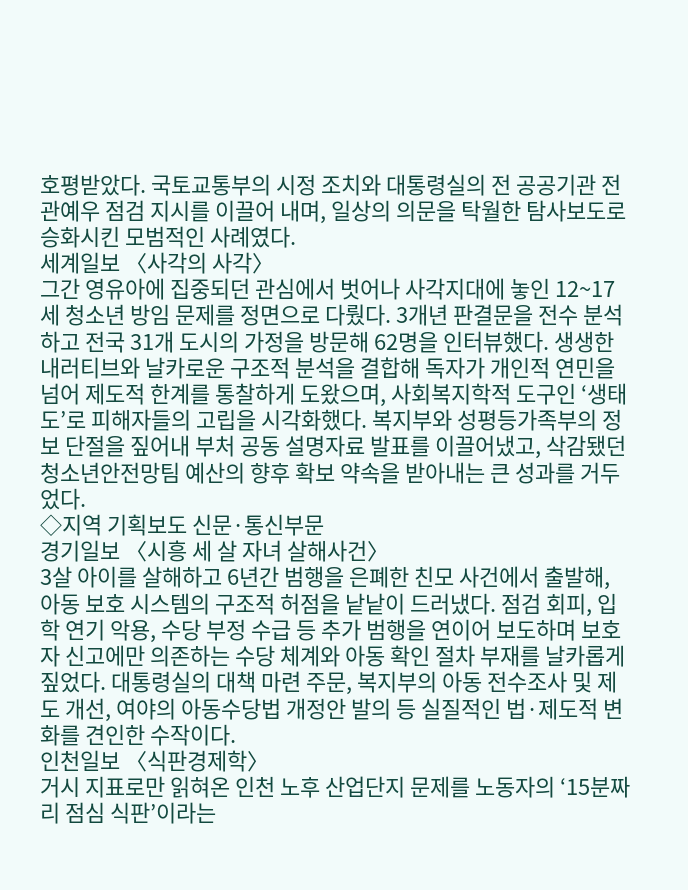호평받았다. 국토교통부의 시정 조치와 대통령실의 전 공공기관 전관예우 점검 지시를 이끌어 내며, 일상의 의문을 탁월한 탐사보도로 승화시킨 모범적인 사례였다.
세계일보 〈사각의 사각〉
그간 영유아에 집중되던 관심에서 벗어나 사각지대에 놓인 12~17세 청소년 방임 문제를 정면으로 다뤘다. 3개년 판결문을 전수 분석하고 전국 31개 도시의 가정을 방문해 62명을 인터뷰했다. 생생한 내러티브와 날카로운 구조적 분석을 결합해 독자가 개인적 연민을 넘어 제도적 한계를 통찰하게 도왔으며, 사회복지학적 도구인 ‘생태도’로 피해자들의 고립을 시각화했다. 복지부와 성평등가족부의 정보 단절을 짚어내 부처 공동 설명자료 발표를 이끌어냈고, 삭감됐던 청소년안전망팀 예산의 향후 확보 약속을 받아내는 큰 성과를 거두었다.
◇지역 기획보도 신문·통신부문
경기일보 〈시흥 세 살 자녀 살해사건〉
3살 아이를 살해하고 6년간 범행을 은폐한 친모 사건에서 출발해, 아동 보호 시스템의 구조적 허점을 낱낱이 드러냈다. 점검 회피, 입학 연기 악용, 수당 부정 수급 등 추가 범행을 연이어 보도하며 보호자 신고에만 의존하는 수당 체계와 아동 확인 절차 부재를 날카롭게 짚었다. 대통령실의 대책 마련 주문, 복지부의 아동 전수조사 및 제도 개선, 여야의 아동수당법 개정안 발의 등 실질적인 법·제도적 변화를 견인한 수작이다.
인천일보 〈식판경제학〉
거시 지표로만 읽혀온 인천 노후 산업단지 문제를 노동자의 ‘15분짜리 점심 식판’이라는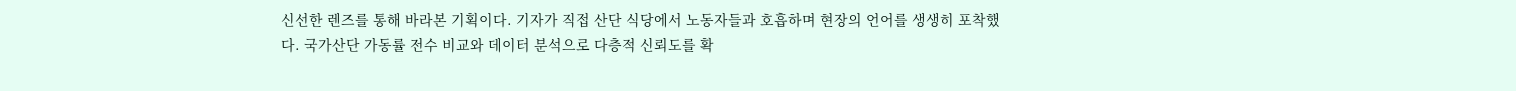신선한 렌즈를 통해 바라본 기획이다. 기자가 직접 산단 식당에서 노동자들과 호흡하며 현장의 언어를 생생히 포착했다. 국가산단 가동률 전수 비교와 데이터 분석으로 다층적 신뢰도를 확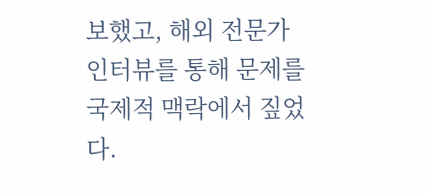보했고, 해외 전문가 인터뷰를 통해 문제를 국제적 맥락에서 짚었다.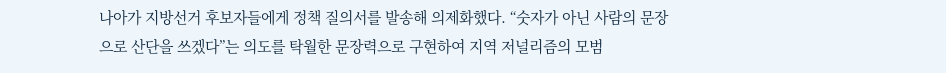나아가 지방선거 후보자들에게 정책 질의서를 발송해 의제화했다. “숫자가 아닌 사람의 문장으로 산단을 쓰겠다”는 의도를 탁월한 문장력으로 구현하여 지역 저널리즘의 모범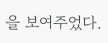을 보여주었다.